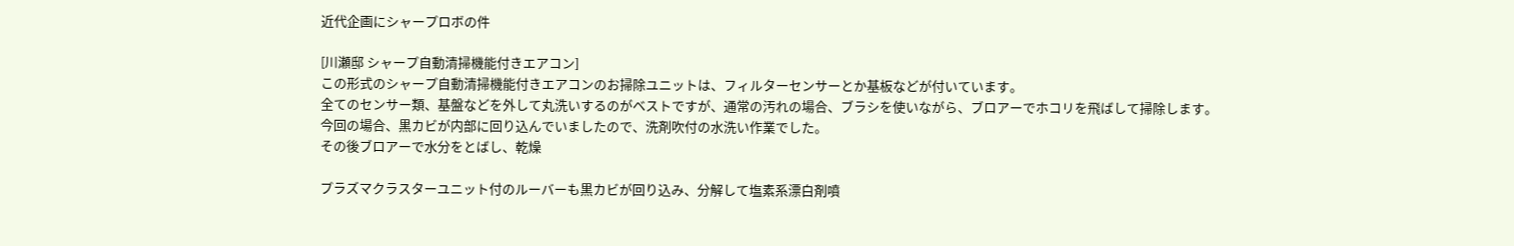近代企画にシャープロボの件

[川瀬邸 シャープ自動清掃機能付きエアコン]
この形式のシャープ自動清掃機能付きエアコンのお掃除ユニットは、フィルターセンサーとか基板などが付いています。
全てのセンサー類、基盤などを外して丸洗いするのがベストですが、通常の汚れの場合、ブラシを使いながら、ブロアーでホコリを飛ばして掃除します。
今回の場合、黒カビが内部に回り込んでいましたので、洗剤吹付の水洗い作業でした。
その後ブロアーで水分をとばし、乾燥

プラズマクラスターユニット付のルーバーも黒カビが回り込み、分解して塩素系漂白剤噴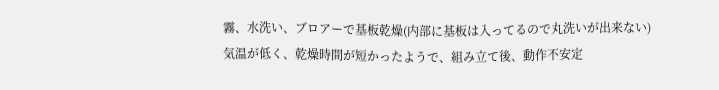霧、水洗い、ブロアーで基板乾燥(内部に基板は入ってるので丸洗いが出来ない)
気温が低く、乾燥時間が短かったようで、組み立て後、動作不安定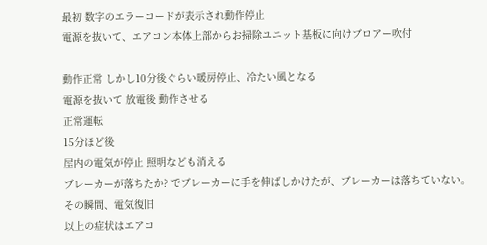最初 数字のエラーコードが表示され動作停止
電源を抜いて、エアコン本体上部からお掃除ユニット基板に向けブロアー吹付

動作正常 しかし10分後ぐらい暖房停止、冷たい風となる
電源を抜いて 放電後 動作させる
正常運転
15分ほど後
屋内の電気が停止 照明なども消える
ブレーカーが落ちたか? でブレーカーに手を伸ばしかけたが、ブレーカーは落ちていない。
その瞬間、電気復旧
以上の症状はエアコ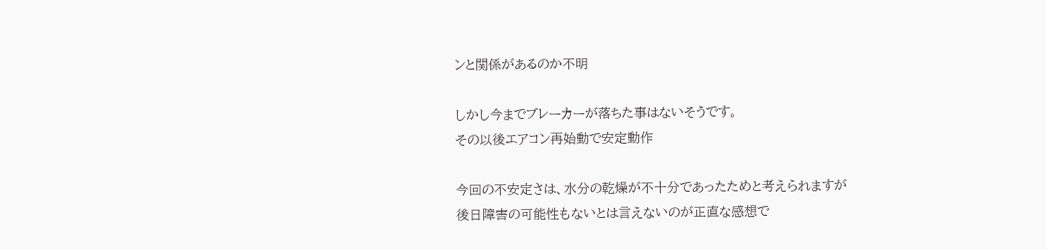ンと関係があるのか不明

しかし今までブレーカーが落ちた事はないそうです。
その以後エアコン再始動で安定動作

今回の不安定さは、水分の乾燥が不十分であったためと考えられますが
後日障害の可能性もないとは言えないのが正直な感想で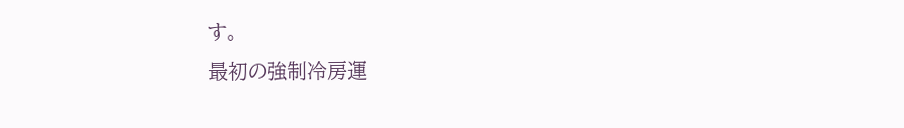す。
最初の強制冷房運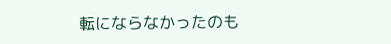転にならなかったのも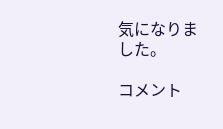気になりました。

コメント